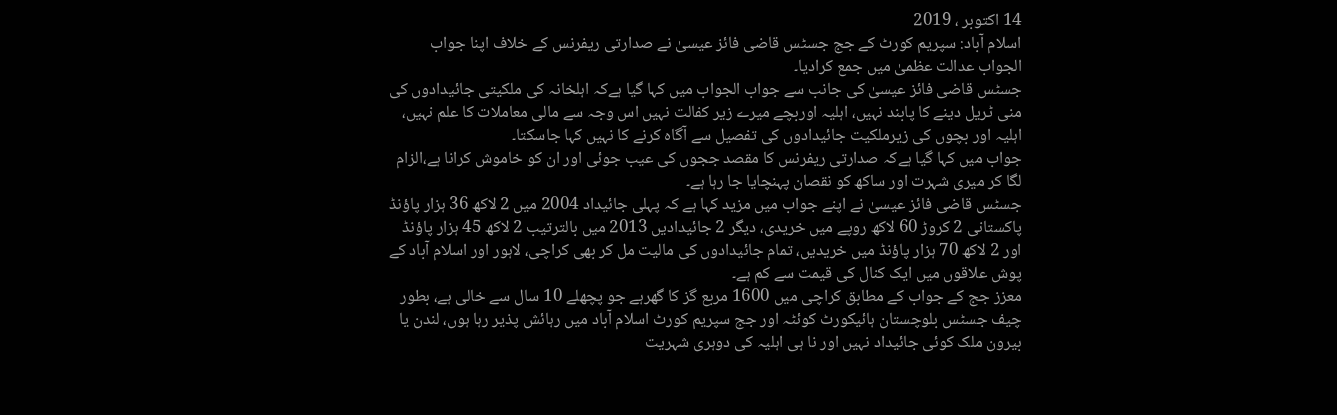14 اکتوبر ، 2019
اسلام آباد: سپریم کورٹ کے جج جسٹس قاضی فائز عیسیٰ نے صدارتی ریفرنس کے خلاف اپنا جواب الجواب عدالت عظمیٰ میں جمع کرادیا۔
جسٹس قاضی فائز عیسیٰ کی جانب سے جواب الجواب میں کہا گیا ہےکہ اہلخانہ کی ملکیتی جائیدادوں کی منی ٹریل دینے کا پابند نہیں، اہلیہ اوربچے میرے زیر کفالت نہیں اس وجہ سے مالی معاملات کا علم نہیں، اہلیہ اور بچوں کی زیرملکیت جائیدادوں کی تفصیل سے آگاہ کرنے کا نہیں کہا جاسکتا۔
جواب میں کہا گیا ہےکہ صدارتی ریفرنس کا مقصد ججوں کی عیب جوئی اور ان کو خاموش کرانا ہے،الزام لگا کر میری شہرت اور ساکھ کو نقصان پہنچایا جا رہا ہے۔
جسٹس قاضی فائز عیسیٰ نے اپنے جواب میں مزید کہا ہے کہ پہلی جائیداد 2004 میں 2 لاکھ 36 ہزار پاؤنڈ پاکستانی 2 کروڑ 60 لاکھ روپے میں خریدی، دیگر 2 جائیدادیں 2013 میں بالترتیب 2 لاکھ 45 ہزار پاؤنڈ اور 2 لاکھ 70 ہزار پاؤنڈ میں خریدیں، تمام جائیدادوں کی مالیت مل کر بھی کراچی، لاہور اور اسلام آباد کے پوش علاقوں میں ایک کنال کی قیمت سے کم ہے۔
معزز جج کے جواب کے مطابق کراچی میں 1600 مربع گز کا گھرہے جو پچھلے 10 سال سے خالی ہے، بطور چیف جسٹس بلوچستان ہائیکورٹ کوئٹہ اور جج سپریم کورٹ اسلام آباد میں رہائش پذیر رہا ہوں، لندن یا بیرون ملک کوئی جائیداد نہیں اور نا ہی اہلیہ کی دوہری شہریت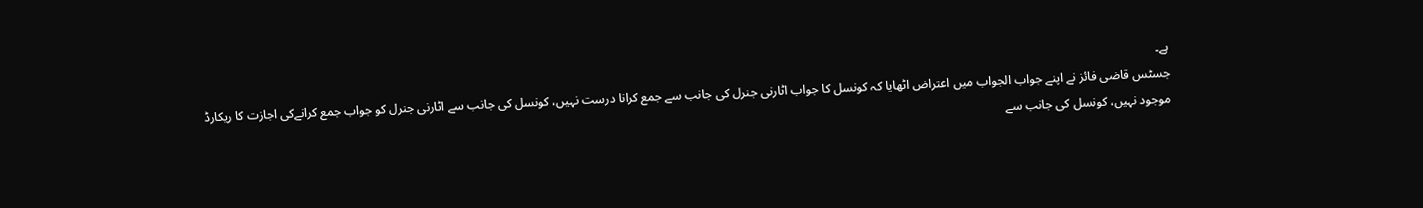ہے۔
جسٹس قاضی فائز نے اپنے جواب الجواب میں اعتراض اٹھایا کہ کونسل کا جواب اٹارنی جنرل کی جانب سے جمع کرانا درست نہیں، کونسل کی جانب سے اٹارنی جنرل کو جواب جمع کرانےکی اجازت کا ریکارڈ موجود نہیں، کونسل کی جانب سے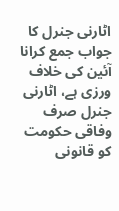اٹارنی جنرل کا جواب جمع کرانا آئین کی خلاف ورزی ہے، اٹارنی جنرل صرف وفاقی حکومت کو قانونی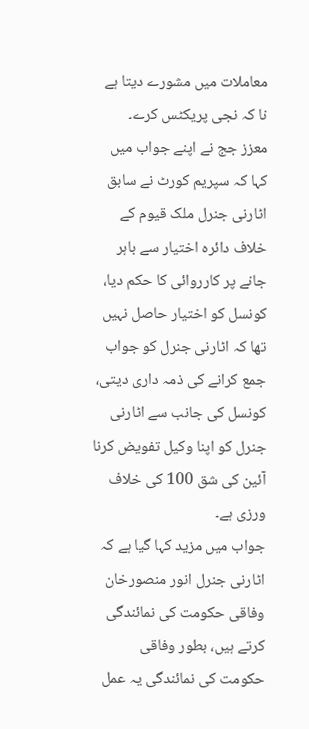معاملات میں مشورے دیتا ہے نا کہ نجی پریکٹس کرے۔
معزز جج نے اپنے جواب میں کہا کہ سپریم کورٹ نے سابق اٹارنی جنرل ملک قیوم کے خلاف دائرہ اختیار سے باہر جانے پر کارروائی کا حکم دیا، کونسل کو اختیار حاصل نہیں تھا کہ اٹارنی جنرل کو جواب جمع کرانے کی ذمہ داری دیتی، کونسل کی جانب سے اٹارنی جنرل کو اپنا وکیل تفویض کرنا آئین کی شق 100 کی خلاف ورزی ہے۔
جواب میں مزید کہا گیا ہے کہ اٹارنی جنرل انور منصورخان وفاقی حکومت کی نمائندگی کرتے ہیں، بطور وفاقی حکومت کی نمائندگی یہ عمل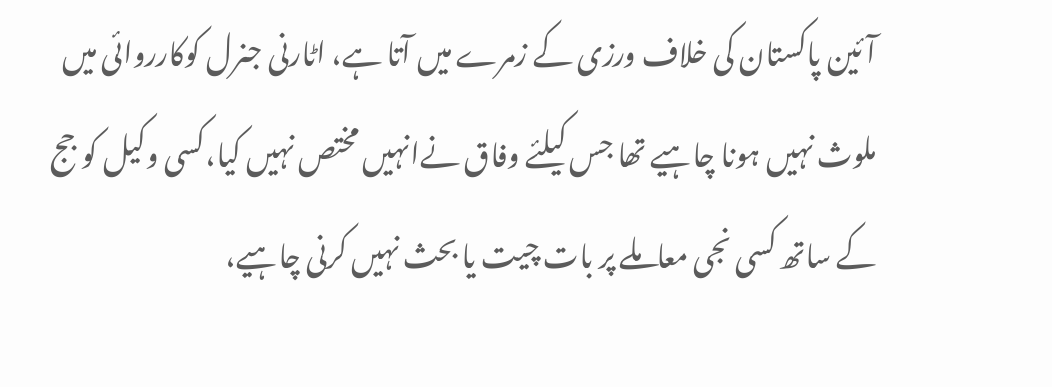آئین پاکستان کی خلاف ورزی کے زمرے میں آتا ہے، اٹارنی جنرل کوکارروائی میں ملوث نہیں ہونا چاہیے تھا جس کیلئے وفاق نےانہیں مختص نہیں کیا،کسی وکیل کو جج کے ساتھ کسی نجی معاملے پر بات چیت یا بحث نہیں کرنی چاہیے،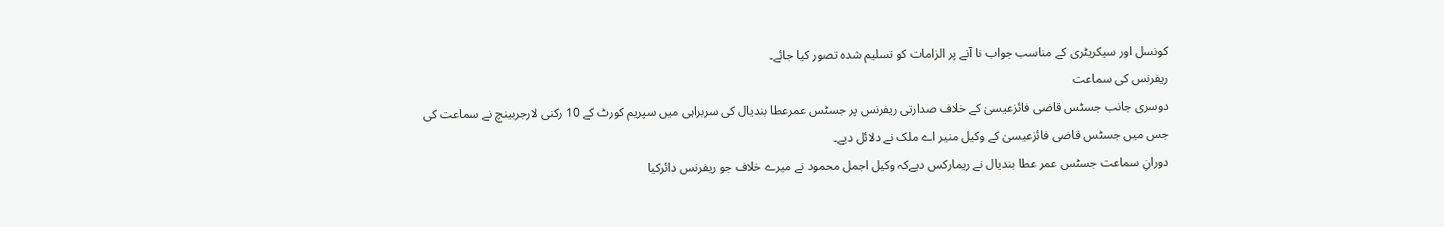کونسل اور سیکریٹری کے مناسب جواب نا آنے پر الزامات کو تسلیم شدہ تصور کیا جائے۔
ریفرنس کی سماعت
دوسری جانب جسٹس قاضی فائزعیسیٰ کے خلاف صدارتی ریفرنس پر جسٹس عمرعطا بندیال کی سربراہی میں سپریم کورٹ کے 10 رکنی لارجربینچ نے سماعت کی جس میں جسٹس قاضی فائزعیسیٰ کے وکیل منیر اے ملک نے دلائل دیے۔
دورانِ سماعت جسٹس عمر عطا بندیال نے ریمارکس دیےکہ وکیل اجمل محمود نے میرے خلاف جو ریفرنس دائرکیا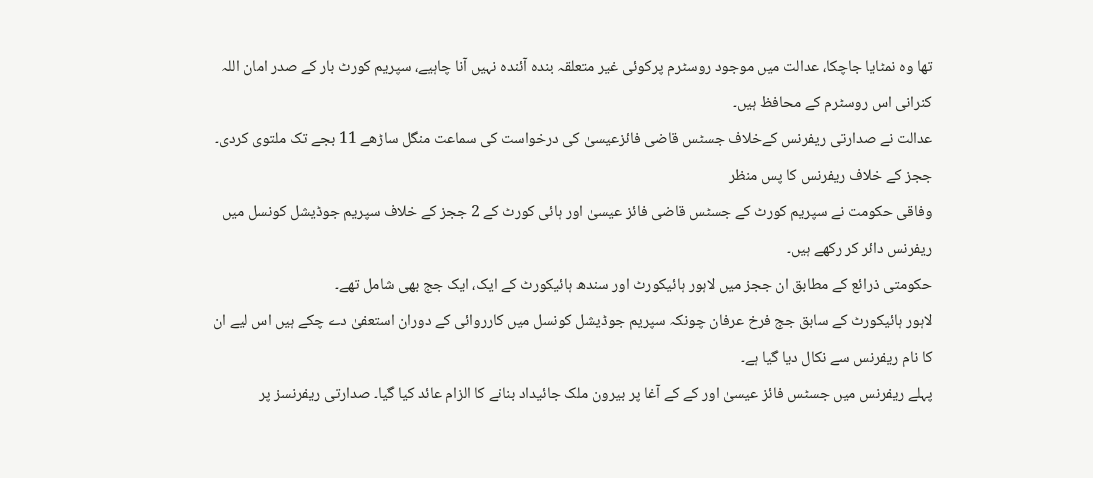تھا وہ نمٹایا جاچکا، عدالت میں موجود روسٹرم پرکوئی غیر متعلقہ بندہ آئندہ نہیں آنا چاہیے، سپریم کورٹ بار کے صدر امان اللہ کنرانی اس روسٹرم کے محافظ ہیں۔
عدالت نے صدارتی ریفرنس کےخلاف جسٹس قاضی فائزعیسیٰ کی درخواست کی سماعت منگل ساڑھے 11 بجے تک ملتوی کردی۔
ججز کے خلاف ریفرنس کا پس منظر
وفاقی حکومت نے سپریم کورٹ کے جسٹس قاضی فائز عیسیٰ اور ہائی کورٹ کے 2 ججز کے خلاف سپریم جوڈیشل کونسل میں ریفرنس دائر کر رکھے ہیں۔
حکومتی ذرائع کے مطابق ان ججز میں لاہور ہائیکورٹ اور سندھ ہائیکورٹ کے ایک، ایک جج بھی شامل تھے۔
لاہور ہائیکورٹ کے سابق جج فرخ عرفان چونکہ سپریم جوڈیشل کونسل میں کارروائی کے دوران استعفیٰ دے چکے ہیں اس لیے ان کا نام ریفرنس سے نکال دیا گیا ہے۔
پہلے ریفرنس میں جسٹس فائز عیسیٰ اور کے کے آغا پر بیرون ملک جائیداد بنانے کا الزام عائد کیا گیا۔ صدارتی ریفرنسز پر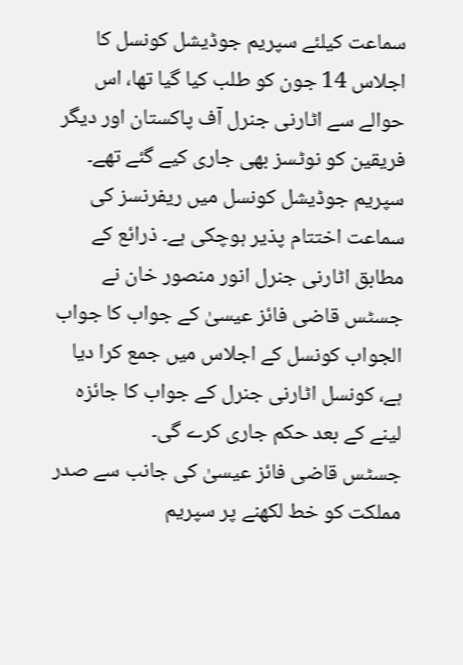سماعت کیلئے سپریم جوڈیشل کونسل کا اجلاس 14 جون کو طلب کیا گیا تھا، اس حوالے سے اٹارنی جنرل آف پاکستان اور دیگر فریقین کو نوٹسز بھی جاری کیے گئے تھے۔
سپریم جوڈیشل کونسل میں ریفرنسز کی سماعت اختتام پذیر ہوچکی ہے۔ ذرائع کے مطابق اٹارنی جنرل انور منصور خان نے جسٹس قاضی فائز عیسیٰ کے جواب کا جواب الجواب کونسل کے اجلاس میں جمع کرا دیا ہے، کونسل اٹارنی جنرل کے جواب کا جائزہ لینے کے بعد حکم جاری کرے گی۔
جسٹس قاضی فائز عیسیٰ کی جانب سے صدر مملکت کو خط لکھنے پر سپریم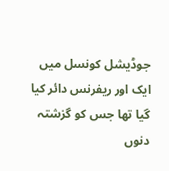جوڈیشل کونسل میں ایک اور ریفرنس دائر کیا گیا تھا جس کو گزشتہ دنوں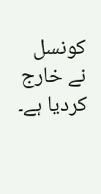کونسل نے خارج کردیا ہے۔